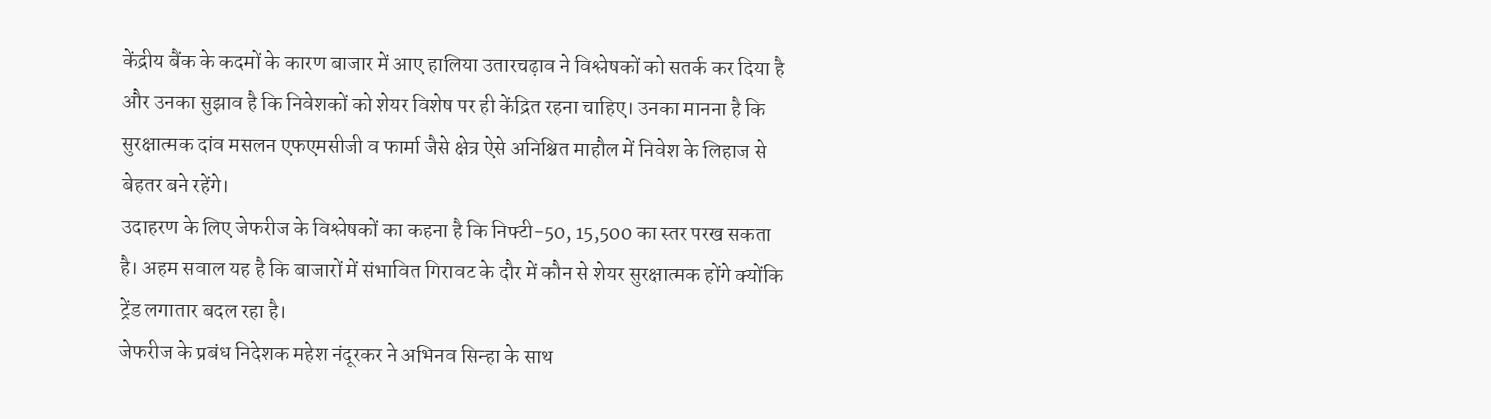केंद्रीय बैंक के कदमों के कारण बाजार में आए हालिया उतारचढ़ाव ने विश्लेषकों को सतर्क कर दिया है और उनका सुझाव है कि निवेशकों को शेयर विशेष पर ही केंद्रित रहना चाहिए। उनका मानना है कि सुरक्षात्मक दांव मसलन एफएमसीजी व फार्मा जैसे क्षेत्र ऐसे अनिश्चित माहौल में निवेश के लिहाज से बेहतर बने रहेंगे।
उदाहरण के लिए जेफरीज के विश्लेषकों का कहना है कि निफ्टी-50, 15,500 का स्तर परख सकता है। अहम सवाल यह है कि बाजारों में संभावित गिरावट के दौर में कौन से शेयर सुरक्षात्मक होंगे क्योंकि ट्रेंड लगातार बदल रहा है।
जेफरीज के प्रबंध निदेशक महेश नंदूरकर ने अभिनव सिन्हा के साथ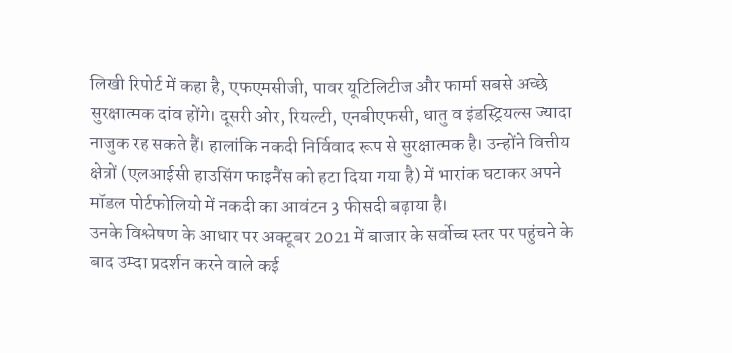लिखी रिपोर्ट में कहा है, एफएमसीजी, पावर यूटिलिटीज और फार्मा सबसे अच्छे सुरक्षात्मक दांव होंगे। दूसरी ओर, रियल्टी, एनबीएफसी, धातु व इंडस्ट्रियल्स ज्यादा नाजुक रह सकते हैं। हालांकि नकदी निर्विवाद रूप से सुरक्षात्मक है। उन्होंने वित्तीय क्षेत्रों (एलआईसी हाउसिंग फाइनैंस को हटा दिया गया है) में भारांक घटाकर अपने मॉडल पोर्टफोलियो में नकदी का आवंटन 3 फीसदी बढ़ाया है।
उनके विश्लेषण के आधार पर अक्टूबर 2021 में बाजार के सर्वोच्च स्तर पर पहुंचने के बाद उम्दा प्रदर्शन करने वाले कई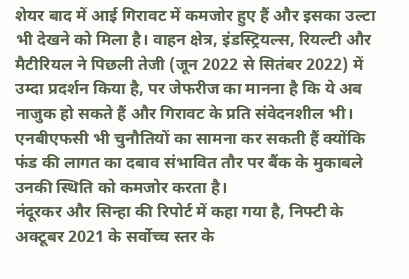शेयर बाद में आई गिरावट में कमजोर हुए हैं और इसका उल्टा भी देखने को मिला है। वाहन क्षेत्र, इंडस्ट्रियल्स, रियल्टी और मैटीरियल ने पिछली तेजी (जून 2022 से सितंबर 2022) में उम्दा प्रदर्शन किया है, पर जेफरीज का मानना है कि ये अब नाजुक हो सकते हैं और गिरावट के प्रति संवेदनशील भी। एनबीएफसी भी चुनौतियों का सामना कर सकती हैं क्योंकि फंड की लागत का दबाव संभावित तौर पर बैंक के मुकाबले उनकी स्थिति को कमजोर करता है।
नंदूरकर और सिन्हा की रिपोर्ट में कहा गया है, निफ्टी के अक्टूबर 2021 के सर्वोच्च स्तर के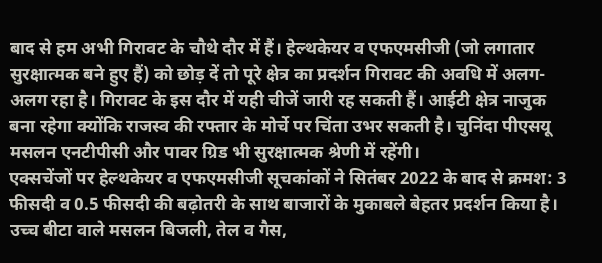बाद से हम अभी गिरावट के चौथे दौर में हैं। हेल्थकेयर व एफएमसीजी (जो लगातार सुरक्षात्मक बने हुए हैं) को छोड़ दें तो पूरे क्षेत्र का प्रदर्शन गिरावट की अवधि में अलग-अलग रहा है। गिरावट के इस दौर में यही चीजें जारी रह सकती हैं। आईटी क्षेत्र नाजुक बना रहेगा क्योंकि राजस्व की रफ्तार के मोर्चे पर चिंता उभर सकती है। चुनिंदा पीएसयू मसलन एनटीपीसी और पावर ग्रिड भी सुरक्षात्मक श्रेणी में रहेंगी।
एक्सचेंजों पर हेल्थकेयर व एफएमसीजी सूचकांकों ने सितंबर 2022 के बाद से क्रमश: 3 फीसदी व 0.5 फीसदी की बढ़ोतरी के साथ बाजारों के मुकाबले बेहतर प्रदर्शन किया है। उच्च बीटा वाले मसलन बिजली, तेल व गैस,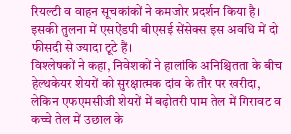रियल्टी व वाहन सूचकांकों ने कमजोर प्रदर्शन किया है। इसकी तुलना में एसऐंडपी बीएसई सेंसेक्स इस अवधि में दो फीसदी से ज्यादा टूटे हैं।
विश्लेषकों ने कहा, निवेशकों ने हालांकि अनिश्चितता के बीच हेल्थकेयर शेयरों को सुरक्षात्मक दांव के तौर पर खरीदा, लेकिन एफएमसीजी शेयरों में बढ़ोतरी पाम तेल में गिरावट व कच्चे तेल में उछाल के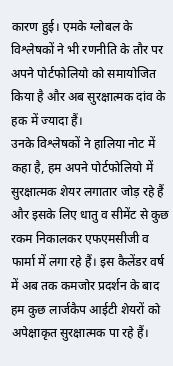कारण हुई। एमके ग्लोबल के विश्लेषकों ने भी रणनीति के तौर पर अपने पोर्टफोलियो को समायोजित किया है और अब सुरक्षात्मक दांव के हक में ज्यादा हैं।
उनके विश्लेषकों ने हालिया नोट में कहा है, हम अपने पोर्टफोलियो में सुरक्षात्मक शेयर लगातार जोड़ रहे हैं और इसके लिए धातु व सीमेंट से कुछ रकम निकालकर एफएमसीजी व फार्मा में लगा रहे हैं। इस कैलेंडर वर्ष में अब तक कमजोर प्रदर्शन के बाद हम कुछ लार्जकैप आईटी शेयरों को अपेक्षाकृत सुरक्षात्मक पा रहे हैं।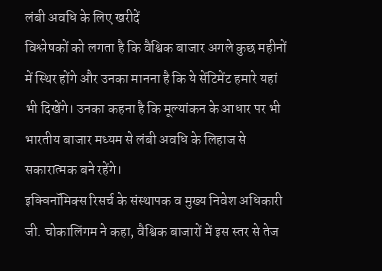लंबी अवधि के लिए खरीदें
विश्लेषकों को लगता है कि वैश्विक बाजार अगले कुछ महीनों में स्थिर होंगे और उनका मानना है कि ये सेंटिमेंट हमारे यहां भी दिखेंगे। उनका कहना है कि मूल्यांकन के आधार पर भी भारतीय बाजार मध्यम से लंबी अवधि के लिहाज से सकारात्मक बने रहेंगे।
इक्विनॉमिक्स रिसर्च के संस्थापक व मुख्य निवेश अधिकारी जी. चोकालिंगम ने कहा, वैश्विक बाजारों में इस स्तर से तेज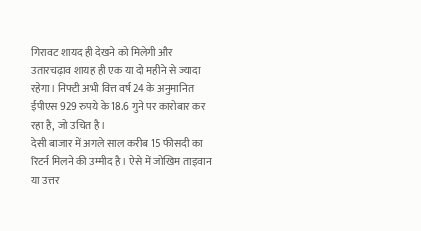गिरावट शायद ही देखने को मिलेगी और उतारचढ़ाव शायह ही एक या दो महीने से ज्यादा रहेगा। निफ्टी अभी वित्त वर्ष 24 के अनुमानित ईपीएस 929 रुपये के 18.6 गुने पर कारोबार कर रहा है, जो उचित है।
देसी बाजार में अगले साल करीब 15 फीसदी का रिटर्न मिलने की उम्मीद है। ऐसे में जोखिम ताइवान या उत्तर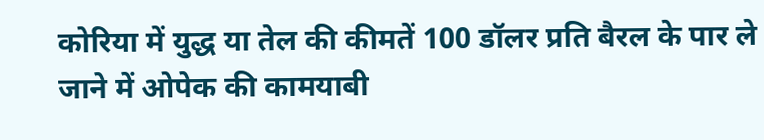कोरिया में युद्ध या तेल की कीमतें 100 डॉलर प्रति बैरल के पार ले जाने में ओपेक की कामयाबी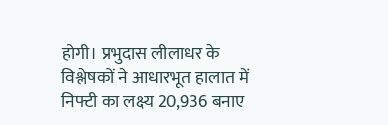होगी। प्रभुदास लीलाधर के विश्लेषकों ने आधारभूत हालात में निफ्टी का लक्ष्य 20,936 बनाए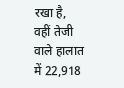रखा है, वहीं तेजी वाले हालात में 22,918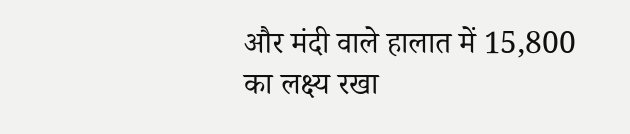और मंदी वाले हालात में 15,800 का लक्ष्य रखा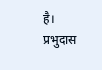है। प्रभुदास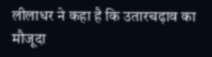लीलाधर ने कहा है कि उतारचढ़ाव का मौजूदा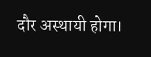दौर अस्थायी होगा।